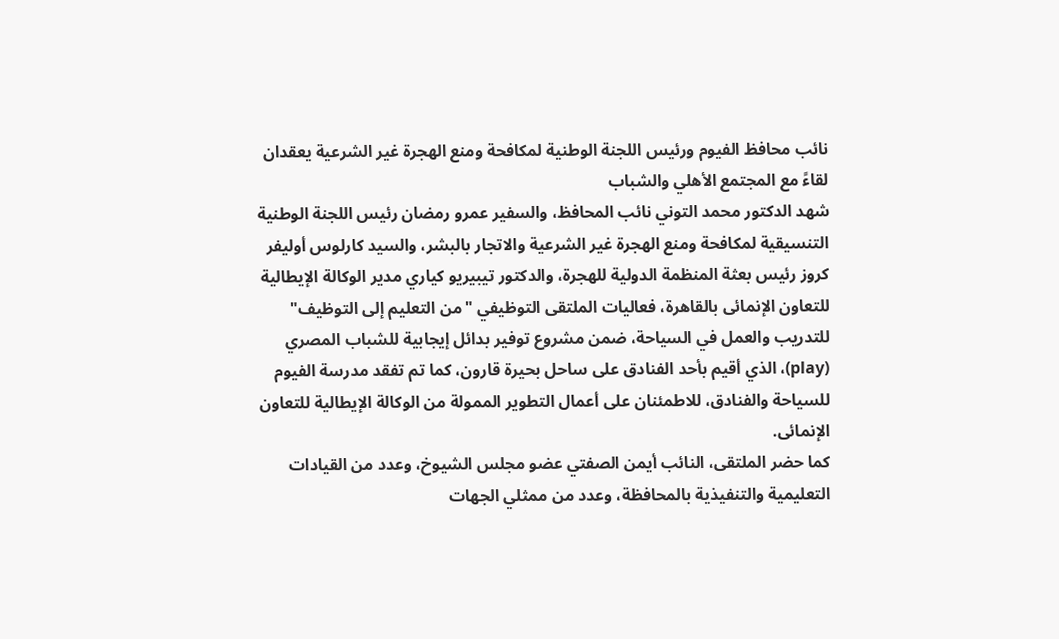نائب محافظ الفيوم ورئيس اللجنة الوطنية لمكافحة ومنع الهجرة غير الشرعية يعقدان لقاءً مع المجتمع الأهلي والشباب
شهد الدكتور محمد التوني نائب المحافظ، والسفير عمرو رمضان رئيس اللجنة الوطنية التنسيقية لمكافحة ومنع الهجرة غير الشرعية والاتجار بالبشر، والسيد كارلوس أوليفر كروز رئيس بعثة المنظمة الدولية للهجرة، والدكتور تيبيريو كياري مدير الوكالة الإيطالية للتعاون الإنمائى بالقاهرة، فعاليات الملتقى التوظيفي "من التعليم إلى التوظيف" للتدريب والعمل في السياحة، ضمن مشروع توفير بدائل إيجابية للشباب المصري (play)، الذي أقيم بأحد الفنادق على ساحل بحيرة قارون، كما تم تفقد مدرسة الفيوم للسياحة والفنادق، للاطمئنان على أعمال التطوير الممولة من الوكالة الإيطالية للتعاون الإنمائى.
كما حضر الملتقى، النائب أيمن الصفتي عضو مجلس الشيوخ، وعدد من القيادات التعليمية والتنفيذية بالمحافظة، وعدد من ممثلي الجهات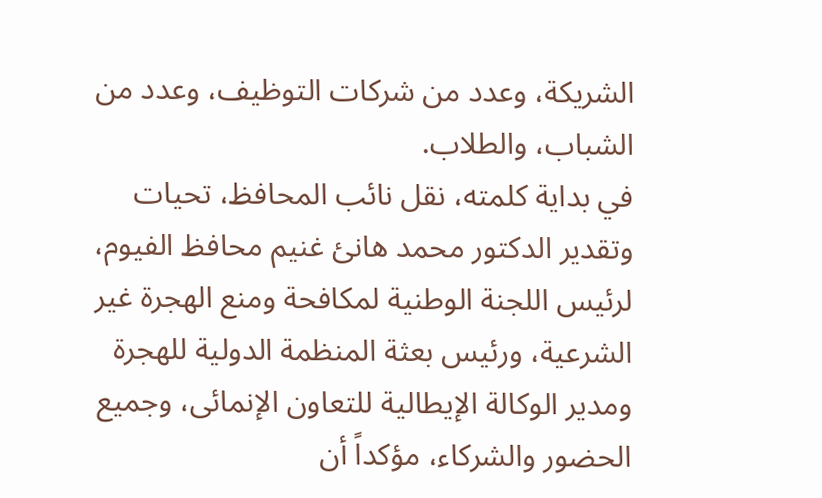الشريكة، وعدد من شركات التوظيف، وعدد من الشباب، والطلاب.
في بداية كلمته، نقل نائب المحافظ، تحيات وتقدير الدكتور محمد هانئ غنيم محافظ الفيوم، لرئيس اللجنة الوطنية لمكافحة ومنع الهجرة غير الشرعية، ورئيس بعثة المنظمة الدولية للهجرة ومدير الوكالة الإيطالية للتعاون الإنمائى، وجميع الحضور والشركاء، مؤكداً أن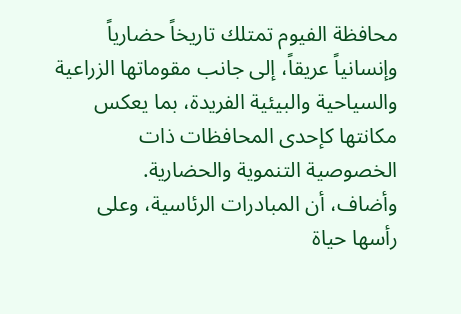محافظة الفيوم تمتلك تاريخاً حضارياً وإنسانياً عريقاً، إلى جانب مقوماتها الزراعية والسياحية والبيئية الفريدة، بما يعكس مكانتها كإحدى المحافظات ذات الخصوصية التنموية والحضارية.
وأضاف، أن المبادرات الرئاسية، وعلى رأسها حياة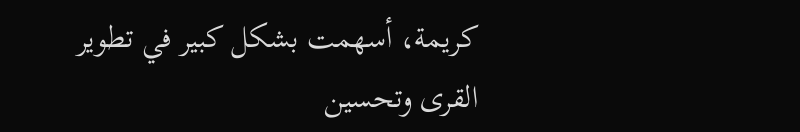كريمة، أسهمت بشكل كبير في تطوير القرى وتحسين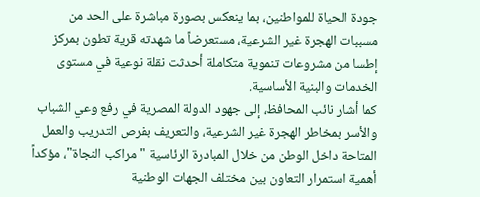جودة الحياة للمواطنين، بما ينعكس بصورة مباشرة على الحد من مسببات الهجرة غير الشرعية، مستعرضاً ما شهدته قرية تطون بمركز إطسا من مشروعات تنموية متكاملة أحدثت نقلة نوعية في مستوى الخدمات والبنية الأساسية.
كما أشار نائب المحافظ، إلى جهود الدولة المصرية في رفع وعي الشباب والأسر بمخاطر الهجرة غير الشرعية، والتعريف بفرص التدريب والعمل المتاحة داخل الوطن من خلال المبادرة الرئاسية "مراكب النجاة"، مؤكداً أهمية استمرار التعاون بين مختلف الجهات الوطنية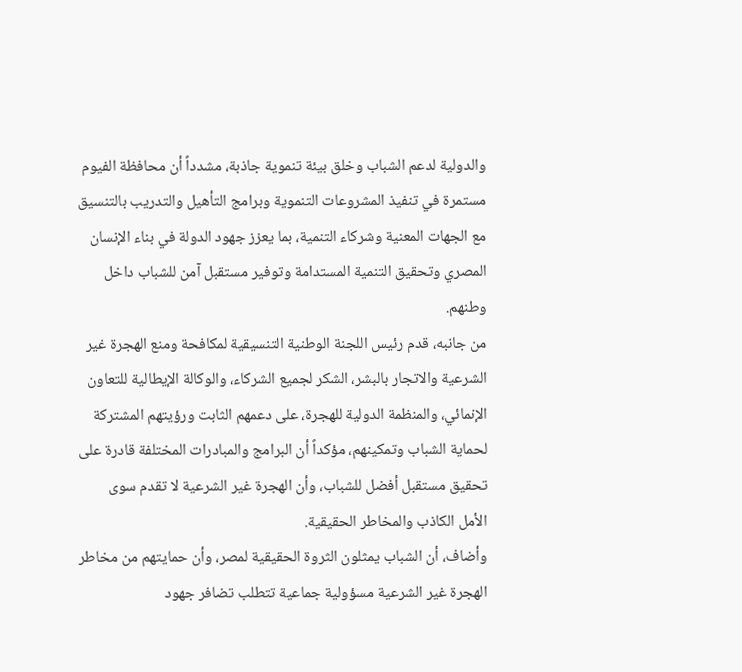والدولية لدعم الشباب وخلق بيئة تنموية جاذبة، مشدداً أن محافظة الفيوم مستمرة في تنفيذ المشروعات التنموية وبرامج التأهيل والتدريب بالتنسيق مع الجهات المعنية وشركاء التنمية، بما يعزز جهود الدولة في بناء الإنسان المصري وتحقيق التنمية المستدامة وتوفير مستقبل آمن للشباب داخل وطنهم.
من جانبه، قدم رئيس اللجنة الوطنية التنسيقية لمكافحة ومنع الهجرة غير الشرعية والاتجار بالبشر، الشكر لجميع الشركاء، والوكالة الإيطالية للتعاون الإنمائي، والمنظمة الدولية للهجرة، على دعمهم الثابت ورؤيتهم المشتركة لحماية الشباب وتمكينهم، مؤكداً أن البرامج والمبادرات المختلفة قادرة على تحقيق مستقبل أفضل للشباب، وأن الهجرة غير الشرعية لا تقدم سوى الأمل الكاذب والمخاطر الحقيقية.
وأضاف، أن الشباب يمثلون الثروة الحقيقية لمصر، وأن حمايتهم من مخاطر الهجرة غير الشرعية مسؤولية جماعية تتطلب تضافر جهود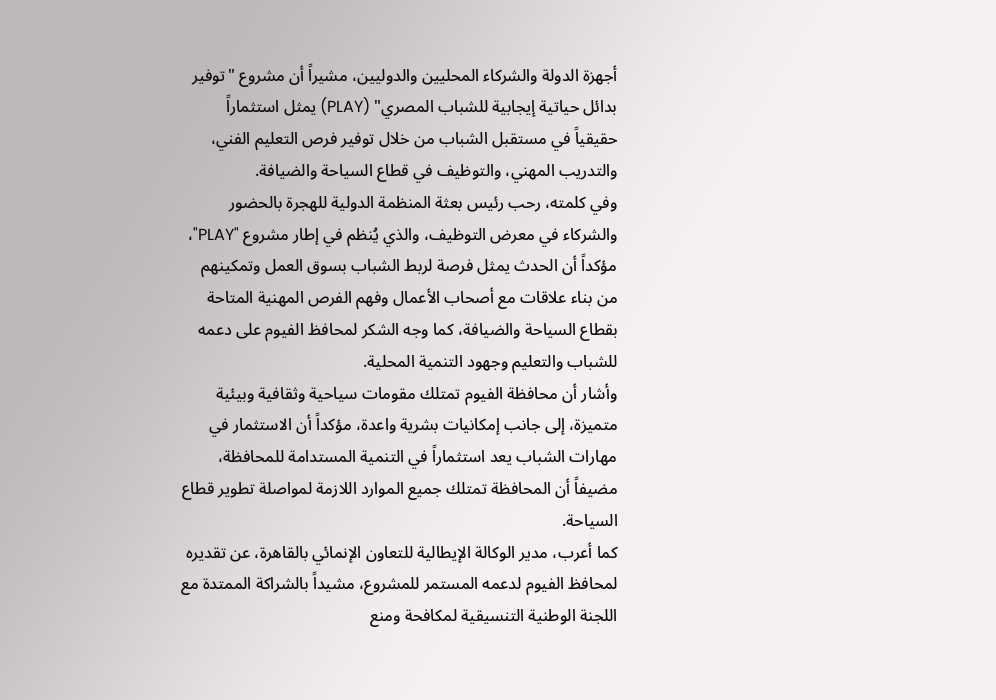أجهزة الدولة والشركاء المحليين والدوليين، مشيراً أن مشروع "توفير بدائل حياتية إيجابية للشباب المصري" (PLAY) يمثل استثماراً حقيقياً في مستقبل الشباب من خلال توفير فرص التعليم الفني، والتدريب المهني، والتوظيف في قطاع السياحة والضيافة.
وفي كلمته، رحب رئيس بعثة المنظمة الدولية للهجرة بالحضور والشركاء في معرض التوظيف، والذي يُنظم في إطار مشروع "PLAY"، مؤكداً أن الحدث يمثل فرصة لربط الشباب بسوق العمل وتمكينهم من بناء علاقات مع أصحاب الأعمال وفهم الفرص المهنية المتاحة بقطاع السياحة والضيافة، كما وجه الشكر لمحافظ الفيوم على دعمه للشباب والتعليم وجهود التنمية المحلية.
وأشار أن محافظة الفيوم تمتلك مقومات سياحية وثقافية وبيئية متميزة، إلى جانب إمكانيات بشرية واعدة، مؤكداً أن الاستثمار في مهارات الشباب يعد استثماراً في التنمية المستدامة للمحافظة، مضيفاً أن المحافظة تمتلك جميع الموارد اللازمة لمواصلة تطوير قطاع السياحة.
كما أعرب، مدير الوكالة الإيطالية للتعاون الإنمائي بالقاهرة، عن تقديره لمحافظ الفيوم لدعمه المستمر للمشروع، مشيداً بالشراكة الممتدة مع اللجنة الوطنية التنسيقية لمكافحة ومنع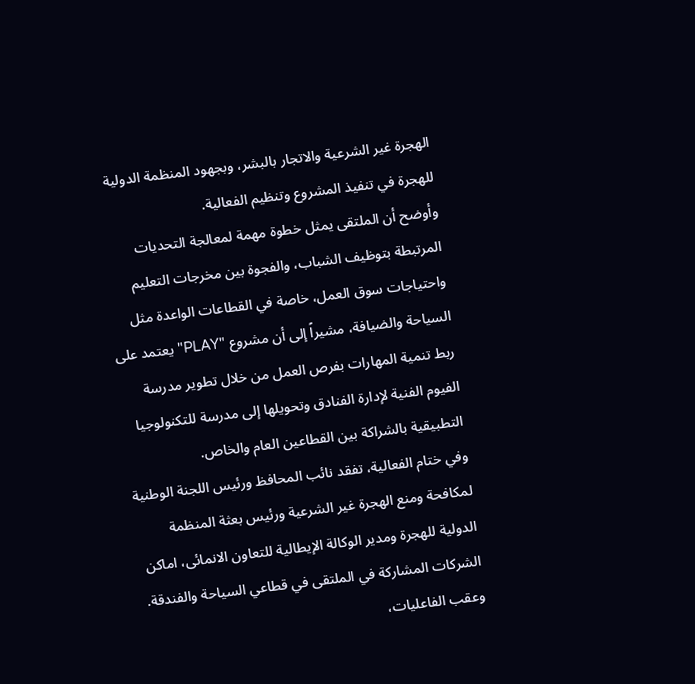الهجرة غير الشرعية والاتجار بالبشر، وبجهود المنظمة الدولية للهجرة في تنفيذ المشروع وتنظيم الفعالية.
وأوضح أن الملتقى يمثل خطوة مهمة لمعالجة التحديات المرتبطة بتوظيف الشباب، والفجوة بين مخرجات التعليم واحتياجات سوق العمل، خاصة في القطاعات الواعدة مثل السياحة والضيافة، مشيراً إلى أن مشروع "PLAY" يعتمد على ربط تنمية المهارات بفرص العمل من خلال تطوير مدرسة الفيوم الفنية لإدارة الفنادق وتحويلها إلى مدرسة للتكنولوجيا التطبيقية بالشراكة بين القطاعين العام والخاص.
وفي ختام الفعالية، تفقد نائب المحافظ ورئيس اللجنة الوطنية لمكافحة ومنع الهجرة غير الشرعية ورئيس بعثة المنظمة الدولية للهجرة ومدير الوكالة الإيطالية للتعاون الانمائى، اماكن الشركات المشاركة في الملتقى في قطاعي السياحة والفندقة.
وعقب الفاعليات،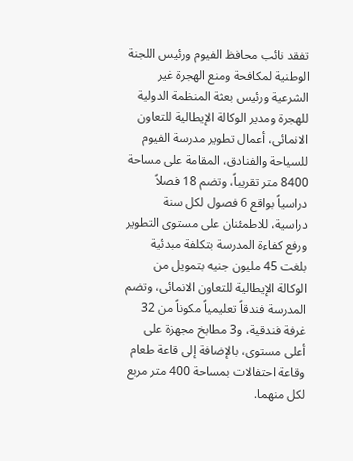تفقد نائب محافظ الفيوم ورئيس اللجنة الوطنية لمكافحة ومنع الهجرة غير الشرعية ورئيس بعثة المنظمة الدولية للهجرة ومدير الوكالة الإيطالية للتعاون الانمائى، أعمال تطوير مدرسة الفيوم للسياحة والفنادق، المقامة على مساحة 8400 متر تقريباً، وتضم 18 فصلاً دراسياً بواقع 6 فصول لكل سنة دراسية، للاطمئنان على مستوى التطوير ورفع كفاءة المدرسة بتكلفة مبدئية بلغت 45 مليون جنيه بتمويل من الوكالة الإيطالية للتعاون الانمائى، وتضم المدرسة فندقاً تعليمياً مكوناً من 32 غرفة فندقية، و3 مطابخ مجهزة على أعلى مستوى، بالإضافة إلى قاعة طعام وقاعة احتفالات بمساحة 400 متر مربع لكل منهما.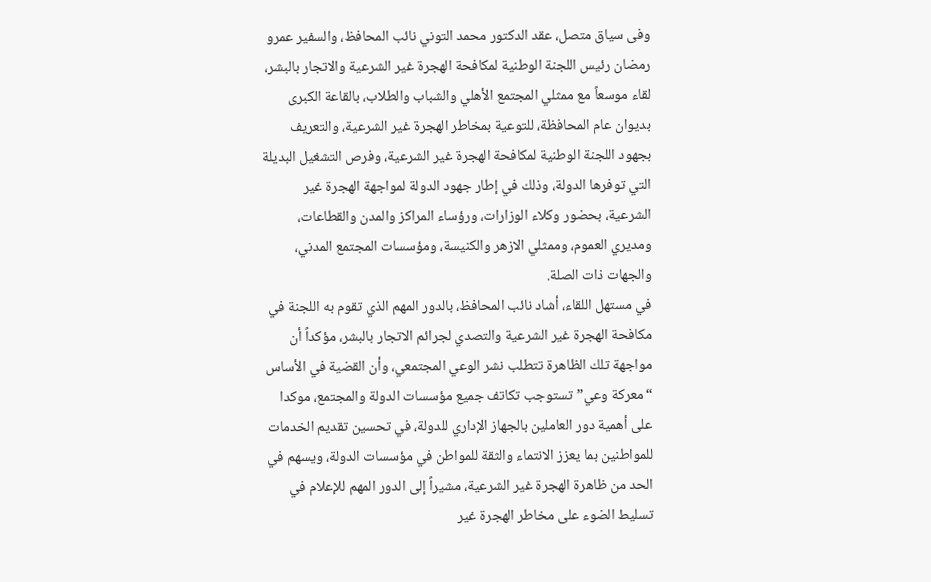وفى سياق متصل، عقد الدكتور محمد التوني نائب المحافظ، والسفير عمرو رمضان رئيس اللجنة الوطنية لمكافحة الهجرة غير الشرعية والاتجار بالبشر، لقاء موسعاً مع ممثلي المجتمع الأهلي والشباب والطلاب، بالقاعة الكبرى بديوان عام المحافظة، للتوعية بمخاطر الهجرة غير الشرعية، والتعريف بجهود اللجنة الوطنية لمكافحة الهجرة غير الشرعية، وفرص التشغيل البديلة التي توفرها الدولة، وذلك في إطار جهود الدولة لمواجهة الهجرة غير الشرعية، بحضور وكلاء الوزارات، ورؤساء المراكز والمدن والقطاعات، ومديري العموم، وممثلي الازهر والكنيسة، ومؤسسات المجتمع المدني، والجهات ذات الصلة.
في مستهل اللقاء، أشاد نائب المحافظ، بالدور المهم الذي تقوم به اللجنة في مكافحة الهجرة غير الشرعية والتصدي لجرائم الاتجار بالبشر، مؤكداً أن مواجهة تلك الظاهرة تتطلب نشر الوعي المجتمعي، وأن القضية في الأساس “معركة وعي” تستوجب تكاتف جميع مؤسسات الدولة والمجتمع، موكدا على أهمية دور العاملين بالجهاز الإداري للدولة، في تحسين تقديم الخدمات للمواطنين بما يعزز الانتماء والثقة للمواطن في مؤسسات الدولة، ويسهم في الحد من ظاهرة الهجرة غير الشرعية، مشيراً إلى الدور المهم للإعلام في تسليط الضوء على مخاطر الهجرة غير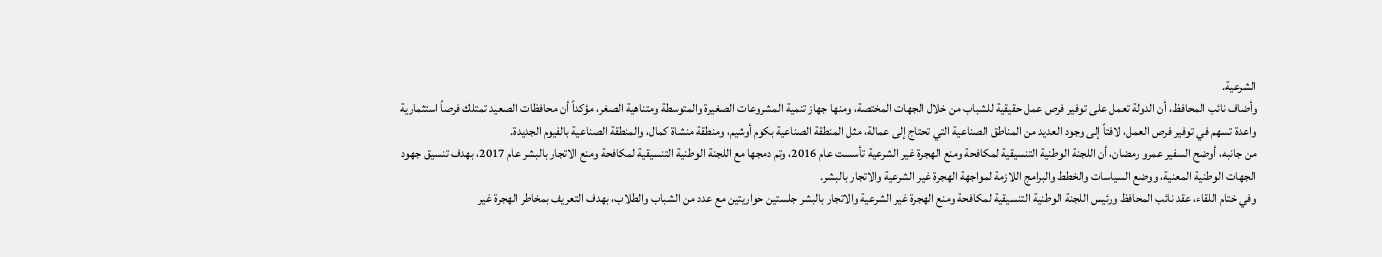الشرعية.
وأضاف نائب المحافظ، أن الدولة تعمل على توفير فرص عمل حقيقية للشباب من خلال الجهات المختصة، ومنها جهاز تنمية المشروعات الصغيرة والمتوسطة ومتناهية الصغر، مؤكداً أن محافظات الصعيد تمتلك فرصاً استثمارية واعدة تسهم في توفير فرص العمل، لافتاً إلى وجود العديد من المناطق الصناعية التي تحتاج إلى عمالة، مثل المنطقة الصناعية بكوم أوشيم، ومنطقة منشاة كمال، والمنطقة الصناعية بالفيوم الجديدة.
من جانبه، أوضح السفير عمرو رمضان، أن اللجنة الوطنية التنسيقية لمكافحة ومنع الهجرة غير الشرعية تأسست عام 2016، وتم دمجها مع اللجنة الوطنية التنسيقية لمكافحة ومنع الاتجار بالبشر عام 2017، بهدف تنسيق جهود الجهات الوطنية المعنية، ووضع السياسات والخطط والبرامج اللازمة لمواجهة الهجرة غير الشرعية والاتجار بالبشر.
وفي ختام اللقاء، عقد نائب المحافظ ورئيس اللجنة الوطنية التنسيقية لمكافحة ومنع الهجرة غير الشرعية والاتجار بالبشر جلستين حواريتين مع عدد من الشباب والطلاب، بهدف التعريف بمخاطر الهجرة غير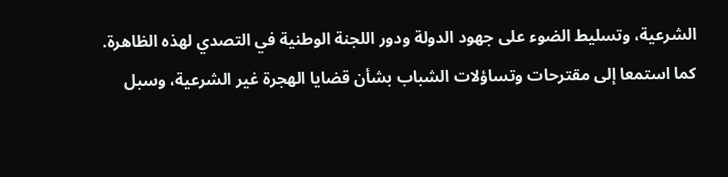الشرعية، وتسليط الضوء على جهود الدولة ودور اللجنة الوطنية في التصدي لهذه الظاهرة. كما استمعا إلى مقترحات وتساؤلات الشباب بشأن قضايا الهجرة غير الشرعية، وسبل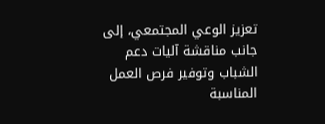تعزيز الوعي المجتمعي، إلى جانب مناقشة آليات دعم الشباب وتوفير فرص العمل المناسبة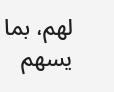لهم، بما يسهم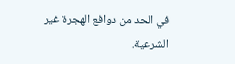في الحد من دوافع الهجرة غير الشرعية.